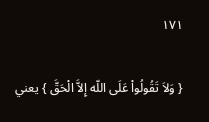١٧١

{ وَلاَ تَقُولُواْ عَلَى اللّه إِلاَّ الْحَقَّ } يعني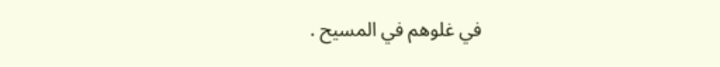في غلوهم في المسيح .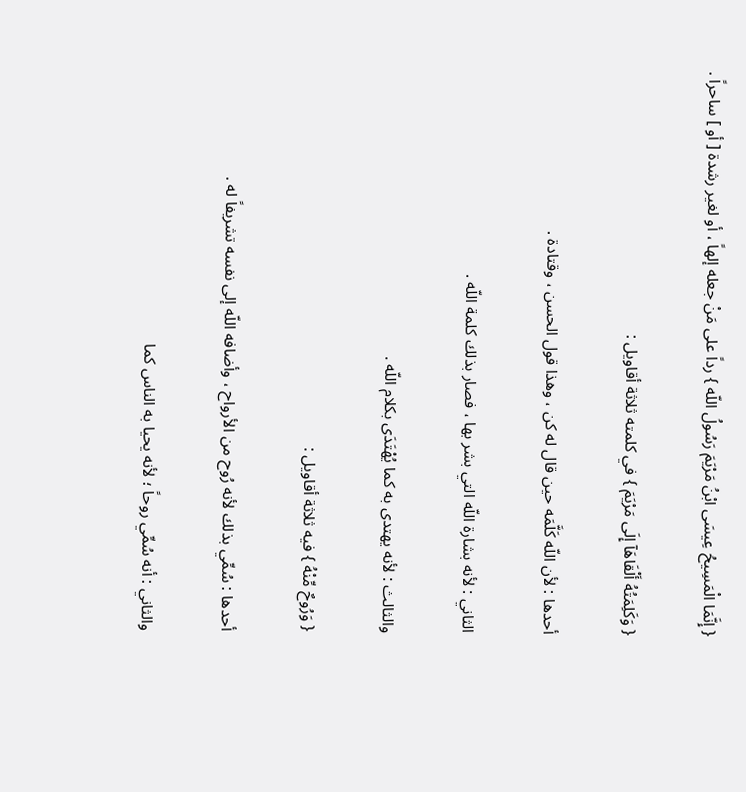{ إِنَّمَا الْمَسِيحُ عِيسَى ابْنُ مَرْيَمَ رَسُولُ اللّه } رداً على مَنْ جعله إلهاً ، أو لغير رشدة [ أو ] ساحراً .

{ وَكَلِمَتُهُ أَلْقَاهَآ إِلَى مَرْيَمَ } في كلمته ثلاثة أقاويل :

أحدها : لأن اللّه كَلَّمَه حين قال له كن ، وهذا قول الحسن ، وقتادة .

الثاني : لأنه بشارة اللّه التي بشر بها ، فصار بذلك كلمة اللّه .

والثالث : لأنه يهتدى به كما يُهْتَدَى بكلام اللّه .

{ وَرُوحٌ مِّنْهُ } فيه ثلاثة أقاويل :

أحدها : سُمِّي بذلك لأنه رُوح من الأرواح ، وأضافه اللّه إلى نفسه تشريفاً له .

والثاني : أنه سُمِّي روحاً ؛ لأنه يحيا به الناس كما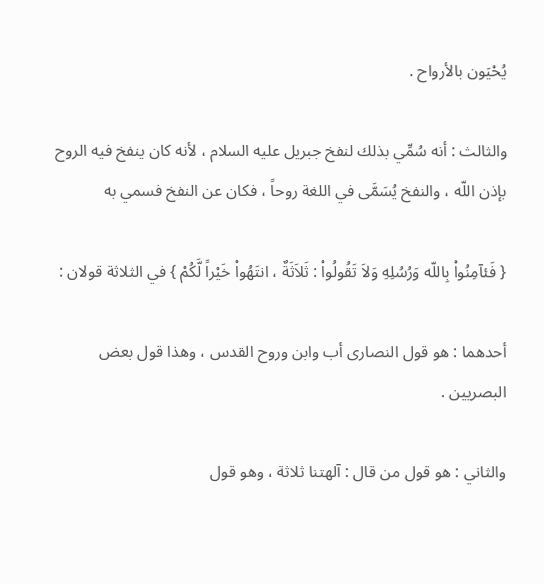يُحْيَون بالأرواح .

والثالث : أنه سُمِّي بذلك لنفخ جبريل عليه السلام ، لأنه كان ينفخ فيه الروح بإذن اللّه ، والنفخ يُسَمَّى في اللغة روحاً ، فكان عن النفخ فسمي به

{ فَئآمِنُواْ بِاللّه وَرُسُلِهِ وَلاَ تَقُولُواْ : ثَلاَثَةٌ ، انتَهُواْ خَيْراً لَّكُمْ } في الثلاثة قولان :

أحدهما : هو قول النصارى أب وابن وروح القدس ، وهذا قول بعض البصريين .

والثاني : هو قول من قال : آلهتنا ثلاثة ، وهو قول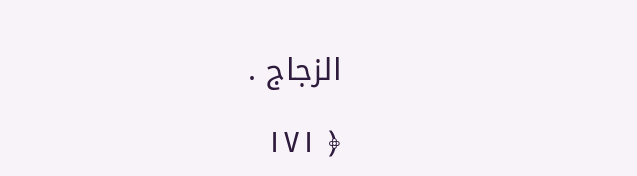الزجاج .

﴿ ١٧١